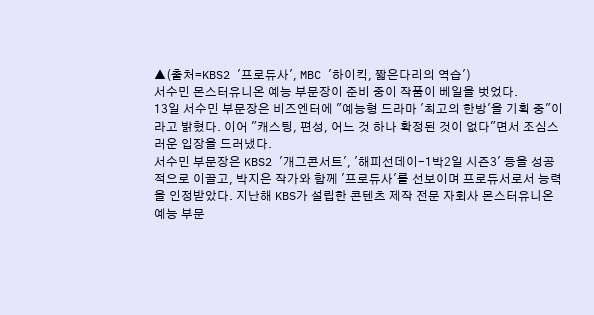▲(출처=KBS2 '프로듀사', MBC '하이킥, 짧은다리의 역습')
서수민 몬스터유니온 예능 부문장이 준비 중이 작품이 베일을 벗었다.
13일 서수민 부문장은 비즈엔터에 "예능형 드라마 '최고의 한방'을 기획 중"이라고 밝혔다. 이어 "캐스팅, 편성, 어느 것 하나 확정된 것이 없다"면서 조심스러운 입장을 드러냈다.
서수민 부문장은 KBS2 '개그콘서트', '해피선데이-1박2일 시즌3' 등을 성공적으로 이끌고, 박지은 작가와 함께 '프로듀사'를 선보이며 프로듀서로서 능력을 인정받았다. 지난해 KBS가 설립한 콘텐츠 제작 전문 자회사 몬스터유니온 예능 부문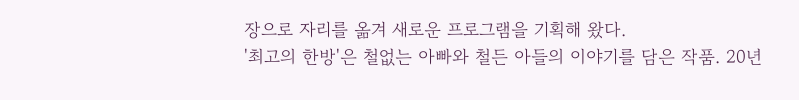장으로 자리를 옮겨 새로운 프로그램을 기획해 왔다.
'최고의 한방'은 철없는 아빠와 철든 아들의 이야기를 담은 작품. 20년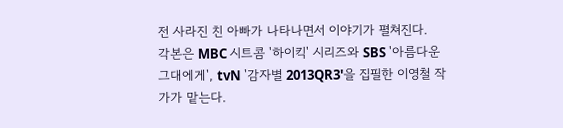전 사라진 친 아빠가 나타나면서 이야기가 펼쳐진다.
각본은 MBC 시트콤 '하이킥' 시리즈와 SBS '아름다운 그대에게', tvN '감자별 2013QR3'을 집필한 이영철 작가가 맡는다.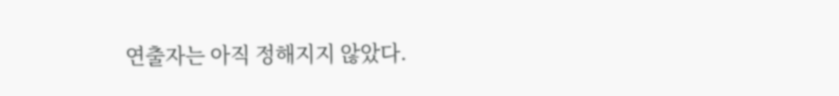연출자는 아직 정해지지 않았다.